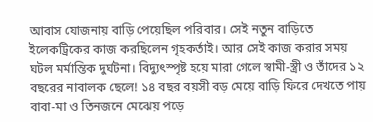আবাস যোজনায় বাড়ি পেয়েছিল পরিবার। সেই নতুন বাড়িতে ইলেকট্রিকের কাজ করছিলেন গৃহকর্তাই। আর সেই কাজ করার সময় ঘটল মর্মান্তিক দুর্ঘটনা। বিদ্যুৎস্পৃষ্ট হয়ে মারা গেলে স্বামী-স্ত্রী ও তাঁদের ১২ বছরের নাবালক ছেলে! ১৪ বছর বয়সী বড় মেয়ে বাড়ি ফিরে দেখতে পায় বাবা-মা ও তিনজনে মেঝেয় পড়ে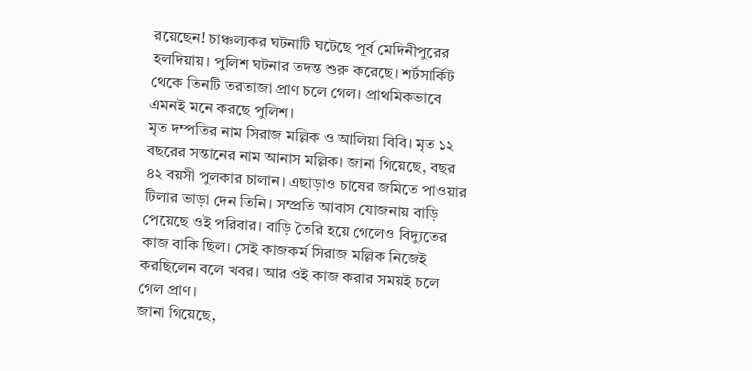রয়েছেন! চাঞ্চল্যকর ঘটনাটি ঘটেছে পূর্ব মেদিনীপুরের হলদিয়ায়। পুলিশ ঘটনার তদন্ত শুরু করেছে। শর্টসার্কিট থেকে তিনটি তরতাজা প্রাণ চলে গেল। প্রাথমিকভাবে এমনই মনে করছে পুলিশ।
মৃত দম্পতির নাম সিরাজ মল্লিক ও আলিয়া বিবি। মৃত ১২ বছরের সন্তানের নাম আনাস মল্লিক। জানা গিয়েছে, বছর ৪২ বয়সী পুলকার চালান। এছাড়াও চাষের জমিতে পাওয়ার টিলার ভাড়া দেন তিনি। সম্প্রতি আবাস যোজনায় বাড়ি পেয়েছে ওই পরিবার। বাড়ি তৈরি হয়ে গেলেও বিদ্যুতের কাজ বাকি ছিল। সেই কাজকর্ম সিরাজ মল্লিক নিজেই করছিলেন বলে খবর। আর ওই কাজ করার সময়ই চলে গেল প্রাণ।
জানা গিয়েছে,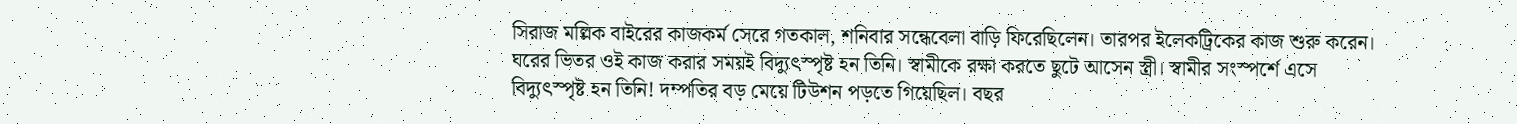সিরাজ মল্লিক বাইরের কাজকর্ম সেরে গতকাল, শনিবার সন্ধেবেলা বাড়ি ফিরেছিলেন। তারপর ইলেকট্রিকের কাজ শুরু করেন। ঘরের ভিতর ওই কাজ করার সময়ই বিদ্যুৎস্পৃষ্ট হন তিনি। স্বামীকে রক্ষা করতে ছুটে আসেন স্ত্রী। স্বামীর সংস্পর্শে এসে বিদ্যুৎস্পৃষ্ট হন তিনি! দম্পতির বড় মেয়ে টিউশন পড়তে গিয়েছিল। বছর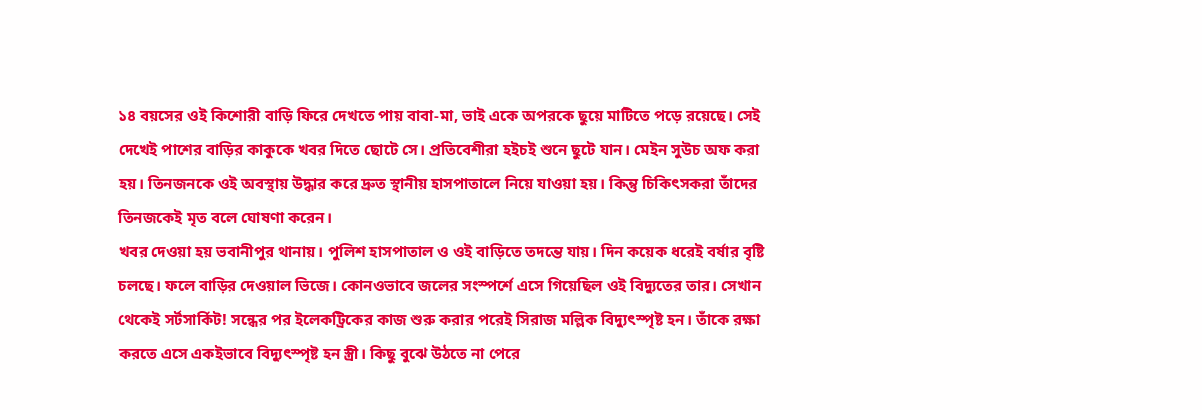১৪ বয়সের ওই কিশোরী বাড়ি ফিরে দেখতে পায় বাবা-মা, ভাই একে অপরকে ছুয়ে মাটিতে পড়ে রয়েছে। সেই দেখেই পাশের বাড়ির কাকুকে খবর দিতে ছোটে সে। প্রতিবেশীরা হইচই শুনে ছুটে যান। মেইন সুউচ অফ করা হয়। তিনজনকে ওই অবস্থায় উদ্ধার করে দ্রুত স্থানীয় হাসপাতালে নিয়ে যাওয়া হয়। কিন্তু চিকিৎসকরা তাঁদের তিনজকেই মৃত বলে ঘোষণা করেন।
খবর দেওয়া হয় ভবানীপুর থানায়। পুলিশ হাসপাতাল ও ওই বাড়িতে তদন্তে যায়। দিন কয়েক ধরেই বর্ষার বৃষ্টি চলছে। ফলে বাড়ির দেওয়াল ভিজে। কোনওভাবে জলের সংস্পর্শে এসে গিয়েছিল ওই বিদ্যুতের তার। সেখান থেকেই সর্টসার্কিট! সন্ধের পর ইলেকট্রিকের কাজ শুরু করার পরেই সিরাজ মল্লিক বিদ্যুৎস্পৃষ্ট হন। তাঁকে রক্ষা করতে এসে একইভাবে বিদ্যুৎস্পৃষ্ট হন স্ত্রী। কিছু বুঝে উঠতে না পেরে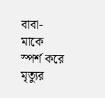বাবা-মাকে স্পর্শ করে মৃত্যুর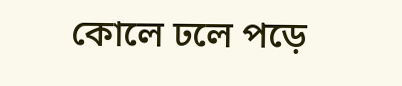কোলে ঢলে পড়ে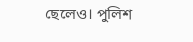ছেলেও। পুলিশ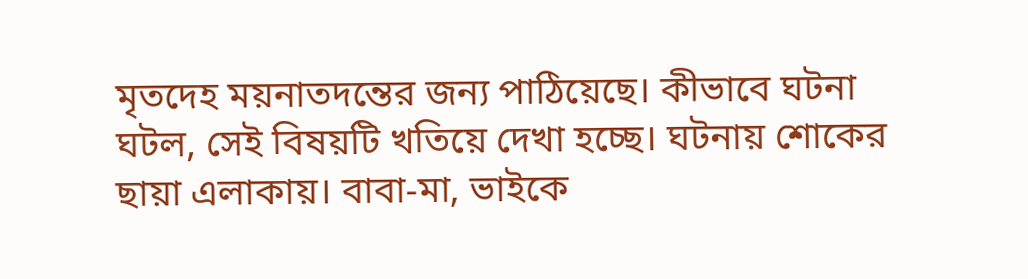মৃতদেহ ময়নাতদন্তের জন্য পাঠিয়েছে। কীভাবে ঘটনা ঘটল, সেই বিষয়টি খতিয়ে দেখা হচ্ছে। ঘটনায় শোকের ছায়া এলাকায়। বাবা-মা, ভাইকে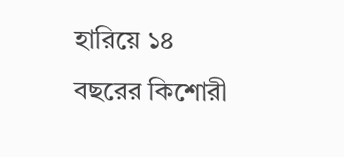হারিয়ে ১৪ বছরের কিশোরী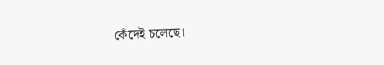কেঁদেই চলেছে।